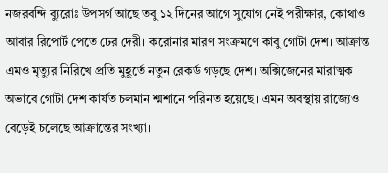নজরবন্দি ব্যুরোঃ উপসর্গ আছে তবু ১২ দিনের আগে সুযোগ নেই পরীক্ষার, কোথাও আবার রিপোর্ট পেতে ঢের দেরী। করোনার মারণ সংক্রমণে কাবু গোটা দেশ। আক্রান্ত এমও মৃত্যুর নিরিখে প্রতি মুহূর্তে নতুন রেকর্ড গড়ছে দেশ। অক্সিজেনের মারাত্মক অভাবে গোটা দেশ কার্যত চলমান শ্মশানে পরিনত হয়েছে। এমন অবস্থায় রাজ্যেও বেড়েই চলেছে আক্রান্তের সংখ্যা।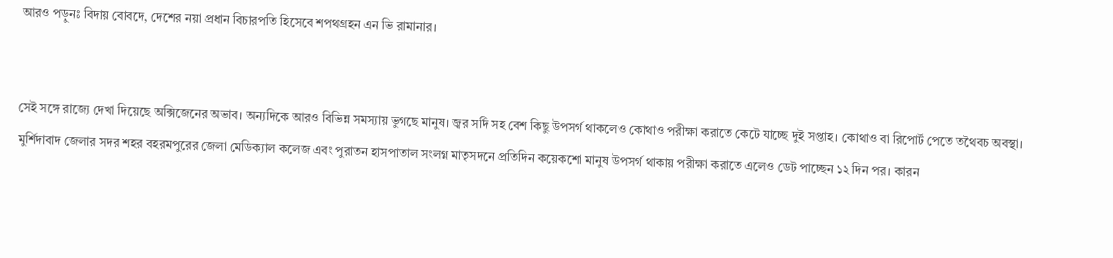আরও পড়ুনঃ বিদায় বোবদে, দেশের নয়া প্রধান বিচারপতি হিসেবে শপথগ্রহন এন ভি রামানার।


সেই সঙ্গে রাজ্যে দেখা দিয়েছে অক্সিজেনের অভাব। অন্যদিকে আরও বিভিন্ন সমস্যায় ভুগছে মানুষ। জ্বর সর্দি সহ বেশ কিছু উপসর্গ থাকলেও কোথাও পরীক্ষা করাতে কেটে যাচ্ছে দুই সপ্তাহ। কোথাও বা রিপোর্ট পেতে তথৈবচ অবস্থা। মুর্শিদাবাদ জেলার সদর শহর বহরমপুরের জেলা মেডিক্যাল কলেজ এবং পুরাতন হাসপাতাল সংলগ্ন মাতৃসদনে প্রতিদিন কয়েকশো মানুষ উপসর্গ থাকায় পরীক্ষা করাতে এলেও ডেট পাচ্ছেন ১২ দিন পর। কারন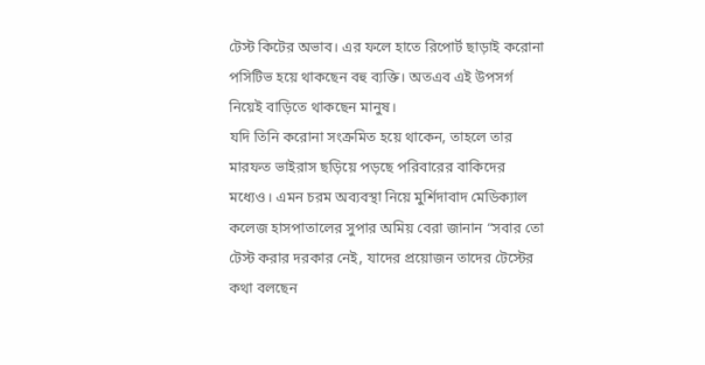টেস্ট কিটের অভাব। এর ফলে হাতে রিপোর্ট ছাড়াই করোনা পসিটিভ হয়ে থাকছেন বহু ব্যক্তি। অতএব এই উপসর্গ নিয়েই বাড়িতে থাকছেন মানুষ।
যদি তিনি করোনা সংক্রমিত হয়ে থাকেন, তাহলে তার মারফত ভাইরাস ছড়িয়ে পড়ছে পরিবারের বাকিদের মধ্যেও। এমন চরম অব্যবস্থা নিয়ে মুর্শিদাবাদ মেডিক্যাল কলেজ হাসপাতালের সুপার অমিয় বেরা জানান “সবার তো টেস্ট করার দরকার নেই, যাদের প্রয়োজন তাদের টেস্টের কথা বলছেন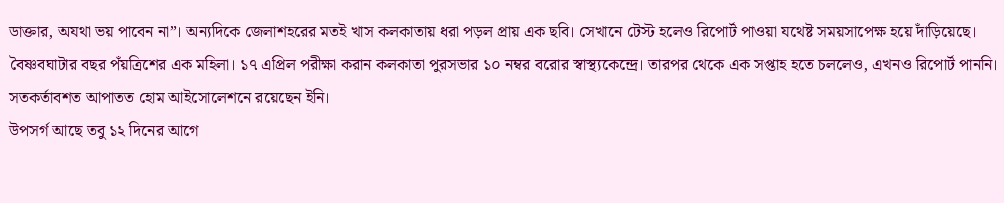ডাক্তার, অযথা ভয় পাবেন না”। অন্যদিকে জেলাশহরের মতই খাস কলকাতায় ধরা পড়ল প্রায় এক ছবি। সেখানে টেস্ট হলেও রিপোর্ট পাওয়া যথেষ্ট সময়সাপেক্ষ হয়ে দাঁড়িয়েছে। বৈষ্ণবঘাটার বছর পঁয়ত্রিশের এক মহিলা। ১৭ এপ্রিল পরীক্ষা করান কলকাতা পুরসভার ১০ নম্বর বরোর স্বাস্থ্যকেন্দ্রে। তারপর থেকে এক সপ্তাহ হতে চললেও, এখনও রিপোর্ট পাননি। সতকর্তাবশত আপাতত হোম আইসোলেশনে রয়েছেন ইনি।
উপসর্গ আছে তবু ১২ দিনের আগে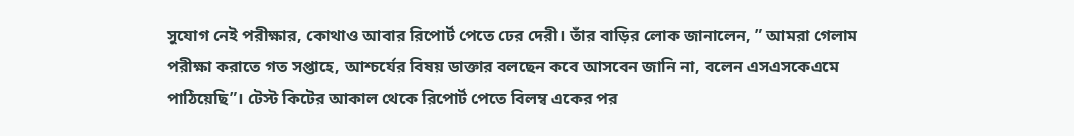সুযোগ নেই পরীক্ষার, কোথাও আবার রিপোর্ট পেতে ঢের দেরী। তাঁর বাড়ির লোক জানালেন, ” আমরা গেলাম পরীক্ষা করাতে গত সপ্তাহে, আশ্চর্যের বিষয় ডাক্তার বলছেন কবে আসবেন জানি না, বলেন এসএসকেএমে পাঠিয়েছি”। টেস্ট কিটের আকাল থেকে রিপোর্ট পেতে বিলম্ব একের পর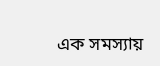এক সমস্যায়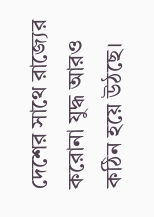দেশের সাথে রাজ্যের করোনা যুদ্ধ আরও কঠিন হয়ে উঠছে।